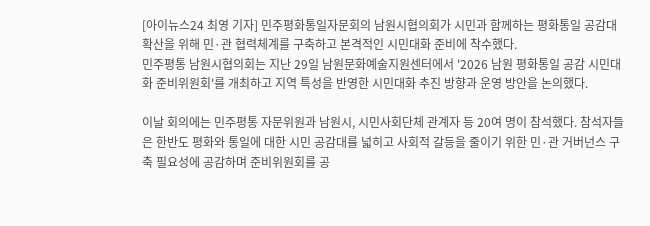[아이뉴스24 최영 기자] 민주평화통일자문회의 남원시협의회가 시민과 함께하는 평화통일 공감대 확산을 위해 민·관 협력체계를 구축하고 본격적인 시민대화 준비에 착수했다.
민주평통 남원시협의회는 지난 29일 남원문화예술지원센터에서 '2026 남원 평화통일 공감 시민대화 준비위원회'를 개최하고 지역 특성을 반영한 시민대화 추진 방향과 운영 방안을 논의했다.

이날 회의에는 민주평통 자문위원과 남원시, 시민사회단체 관계자 등 20여 명이 참석했다. 참석자들은 한반도 평화와 통일에 대한 시민 공감대를 넓히고 사회적 갈등을 줄이기 위한 민·관 거버넌스 구축 필요성에 공감하며 준비위원회를 공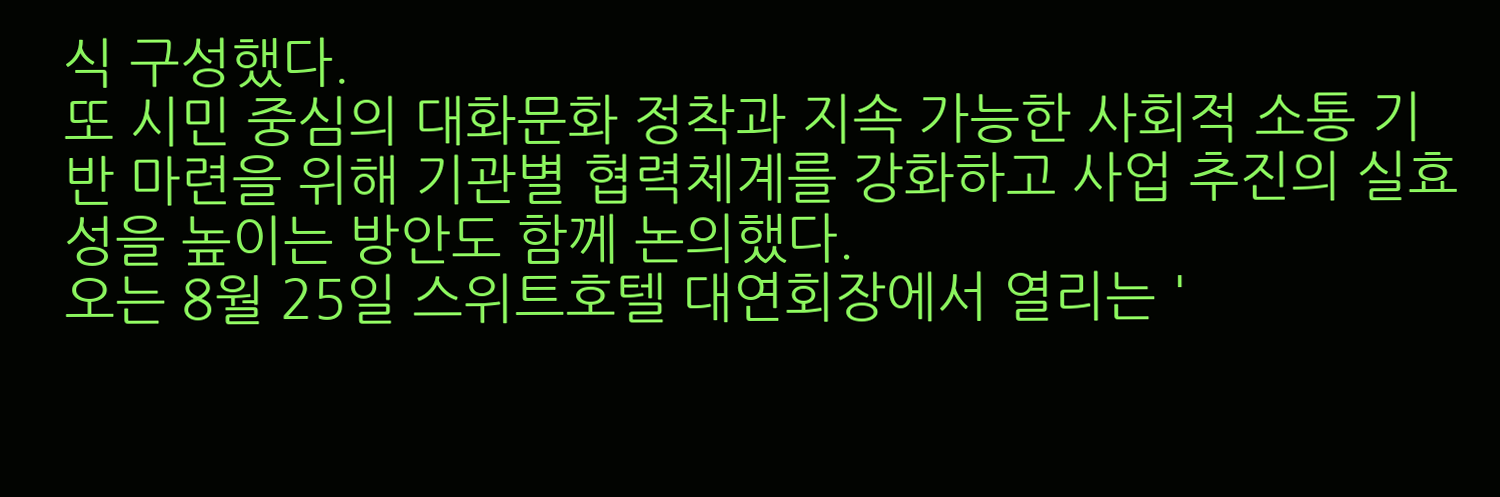식 구성했다.
또 시민 중심의 대화문화 정착과 지속 가능한 사회적 소통 기반 마련을 위해 기관별 협력체계를 강화하고 사업 추진의 실효성을 높이는 방안도 함께 논의했다.
오는 8월 25일 스위트호텔 대연회장에서 열리는 '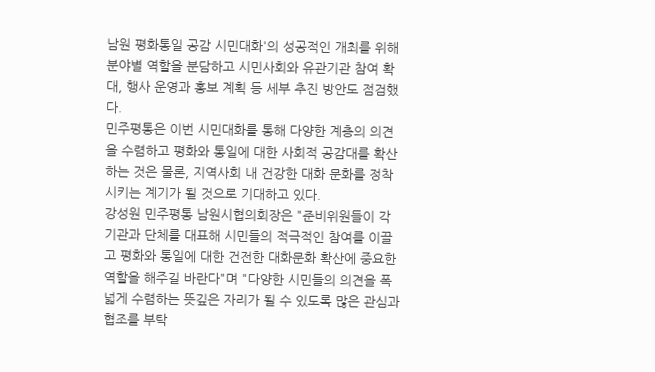남원 평화통일 공감 시민대화'의 성공적인 개최를 위해 분야별 역할을 분담하고 시민사회와 유관기관 참여 확대, 행사 운영과 홍보 계획 등 세부 추진 방안도 점검했다.
민주평통은 이번 시민대화를 통해 다양한 계층의 의견을 수렴하고 평화와 통일에 대한 사회적 공감대를 확산하는 것은 물론, 지역사회 내 건강한 대화 문화를 정착시키는 계기가 될 것으로 기대하고 있다.
강성원 민주평통 남원시협의회장은 "준비위원들이 각 기관과 단체를 대표해 시민들의 적극적인 참여를 이끌고 평화와 통일에 대한 건전한 대화문화 확산에 중요한 역할을 해주길 바란다"며 "다양한 시민들의 의견을 폭넓게 수렴하는 뜻깊은 자리가 될 수 있도록 많은 관심과 협조를 부탁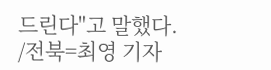드린다"고 말했다.
/전북=최영 기자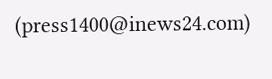(press1400@inews24.com)